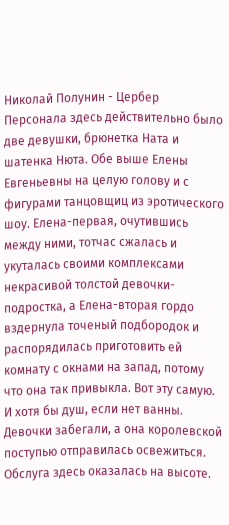Николай Полунин - Цербер
Персонала здесь действительно было две девушки, брюнетка Ната и шатенка Нюта. Обе выше Елены Евгеньевны на целую голову и с фигурами танцовщиц из эротического шоу. Елена-первая, очутившись между ними, тотчас сжалась и укуталась своими комплексами некрасивой толстой девочки-подростка, а Елена-вторая гордо вздернула точеный подбородок и распорядилась приготовить ей комнату с окнами на запад, потому что она так привыкла. Вот эту самую. И хотя бы душ, если нет ванны.
Девочки забегали, а она королевской поступью отправилась освежиться. Обслуга здесь оказалась на высоте.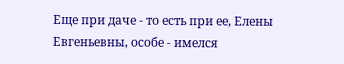Еще при даче - то есть при ее, Елены Евгеньевны, особе - имелся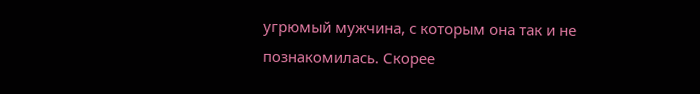угрюмый мужчина, с которым она так и не познакомилась. Скорее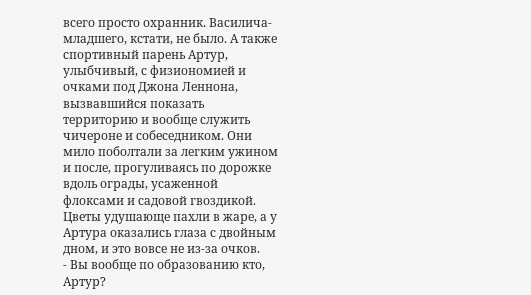всего просто охранник. Василича-младшего, кстати, не было. А также спортивный парень Артур, улыбчивый, с физиономией и очками под Джона Леннона, вызвавшийся показать территорию и вообще служить чичероне и собеседником. Они мило поболтали за легким ужином и после, прогуливаясь по дорожке вдоль ограды, усаженной флоксами и садовой гвоздикой.
Цветы удушающе пахли в жаре, а у Артура оказались глаза с двойным дном, и это вовсе не из-за очков.
- Вы вообще по образованию кто, Артур?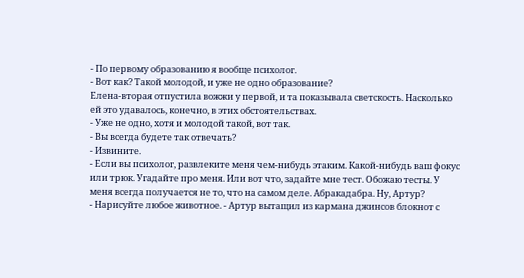- По первому образованию я вообще психолог.
- Вот как? Такой молодой, и уже не одно образование?
Елена-вторая отпустила вожжи у первой, и та показывала светскость. Насколько ей это удавалось, конечно, в этих обстоятельствах.
- Уже не одно, хотя и молодой такой, вот так.
- Вы всегда будете так отвечать?
- Извините.
- Если вы психолог, развлеките меня чем-нибудь этаким. Какой-нибудь ваш фокус или трюк. Угадайте про меня. Или вот что, задайте мне тест. Обожаю тесты. У меня всегда получается не то, что на самом деле. Абракадабра. Ну, Артур?
- Нарисуйте любое животное. - Артур вытащил из кармана джинсов блокнот с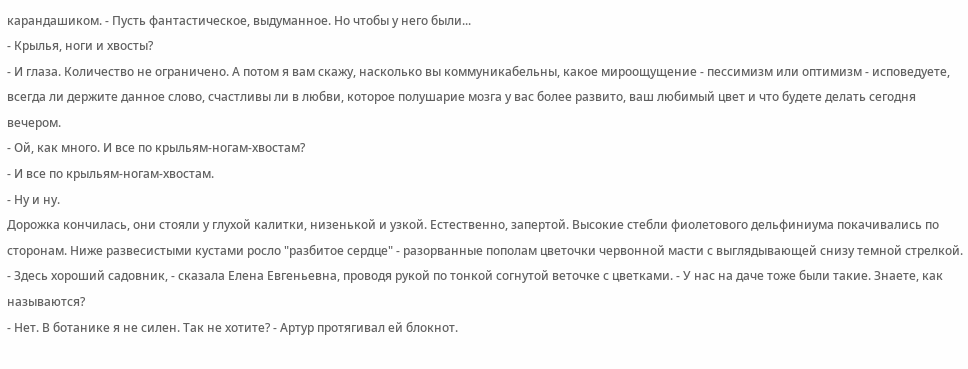карандашиком. - Пусть фантастическое, выдуманное. Но чтобы у него были...
- Крылья, ноги и хвосты?
- И глаза. Количество не ограничено. А потом я вам скажу, насколько вы коммуникабельны, какое мироощущение - пессимизм или оптимизм - исповедуете, всегда ли держите данное слово, счастливы ли в любви, которое полушарие мозга у вас более развито, ваш любимый цвет и что будете делать сегодня вечером.
- Ой, как много. И все по крыльям-ногам-хвостам?
- И все по крыльям-ногам-хвостам.
- Ну и ну.
Дорожка кончилась, они стояли у глухой калитки, низенькой и узкой. Естественно, запертой. Высокие стебли фиолетового дельфиниума покачивались по сторонам. Ниже развесистыми кустами росло "разбитое сердце" - разорванные пополам цветочки червонной масти с выглядывающей снизу темной стрелкой.
- Здесь хороший садовник, - сказала Елена Евгеньевна, проводя рукой по тонкой согнутой веточке с цветками. - У нас на даче тоже были такие. Знаете, как называются?
- Нет. В ботанике я не силен. Так не хотите? - Артур протягивал ей блокнот.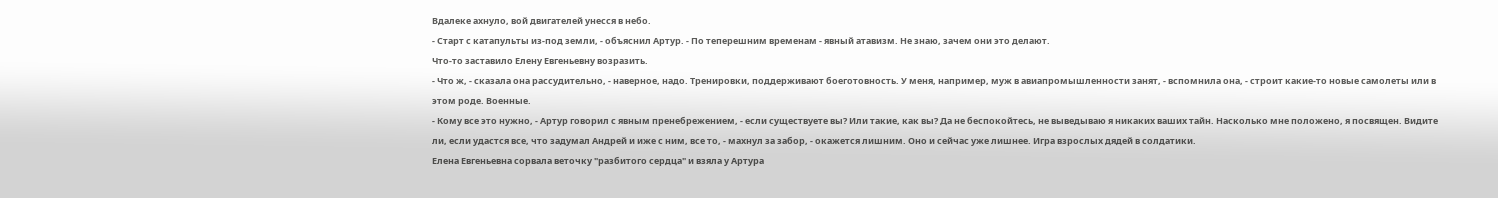Вдалеке ахнуло, вой двигателей унесся в небо.
- Старт с катапульты из-под земли, - объяснил Артур. - По теперешним временам - явный атавизм. Не знаю, зачем они это делают.
Что-то заставило Елену Евгеньевну возразить.
- Что ж, - сказала она рассудительно, - наверное, надо. Тренировки, поддерживают боеготовность. У меня, например, муж в авиапромышленности занят, - вспомнила она, - строит какие-то новые самолеты или в этом роде. Военные.
- Кому все это нужно, - Артур говорил с явным пренебрежением, - если существуете вы? Или такие, как вы? Да не беспокойтесь, не выведываю я никаких ваших тайн. Насколько мне положено, я посвящен. Видите ли, если удастся все, что задумал Андрей и иже с ним, все то, - махнул за забор, - окажется лишним. Оно и сейчас уже лишнее. Игра взрослых дядей в солдатики.
Елена Евгеньевна сорвала веточку "разбитого сердца" и взяла у Артура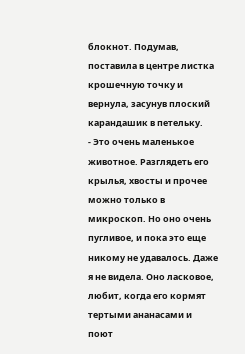блокнот. Подумав, поставила в центре листка крошечную точку и вернула, засунув плоский карандашик в петельку.
- Это очень маленькое животное. Разглядеть его крылья, хвосты и прочее можно только в микроскоп. Но оно очень пугливое, и пока это еще никому не удавалось. Даже я не видела. Оно ласковое, любит, когда его кормят тертыми ананасами и поют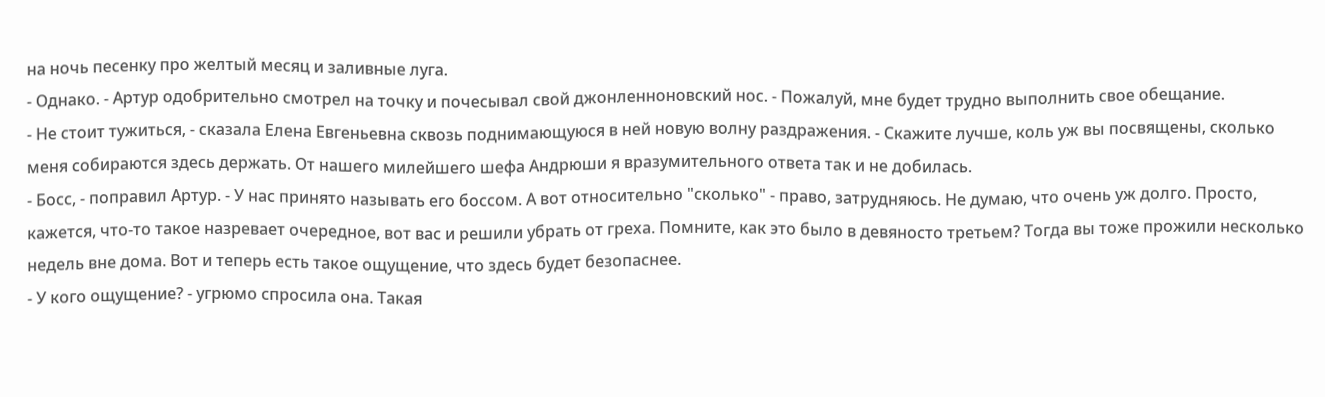на ночь песенку про желтый месяц и заливные луга.
- Однако. - Артур одобрительно смотрел на точку и почесывал свой джонленноновский нос. - Пожалуй, мне будет трудно выполнить свое обещание.
- Не стоит тужиться, - сказала Елена Евгеньевна сквозь поднимающуюся в ней новую волну раздражения. - Скажите лучше, коль уж вы посвящены, сколько меня собираются здесь держать. От нашего милейшего шефа Андрюши я вразумительного ответа так и не добилась.
- Босс, - поправил Артур. - У нас принято называть его боссом. А вот относительно "сколько" - право, затрудняюсь. Не думаю, что очень уж долго. Просто, кажется, что-то такое назревает очередное, вот вас и решили убрать от греха. Помните, как это было в девяносто третьем? Тогда вы тоже прожили несколько недель вне дома. Вот и теперь есть такое ощущение, что здесь будет безопаснее.
- У кого ощущение? - угрюмо спросила она. Такая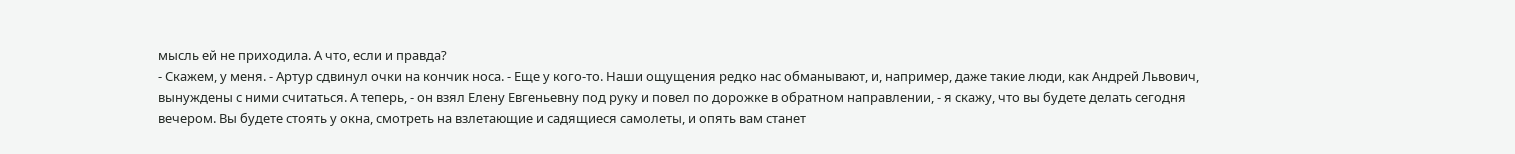мысль ей не приходила. А что, если и правда?
- Скажем, у меня. - Артур сдвинул очки на кончик носа. - Еще у кого-то. Наши ощущения редко нас обманывают, и, например, даже такие люди, как Андрей Львович, вынуждены с ними считаться. А теперь, - он взял Елену Евгеньевну под руку и повел по дорожке в обратном направлении, - я скажу, что вы будете делать сегодня вечером. Вы будете стоять у окна, смотреть на взлетающие и садящиеся самолеты, и опять вам станет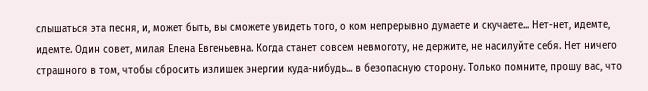слышаться эта песня, и, может быть, вы сможете увидеть того, о ком непрерывно думаете и скучаете... Нет-нет, идемте, идемте. Один совет, милая Елена Евгеньевна. Когда станет совсем невмоготу, не держите, не насилуйте себя. Нет ничего страшного в том, чтобы сбросить излишек энергии куда-нибудь... в безопасную сторону. Только помните, прошу вас, что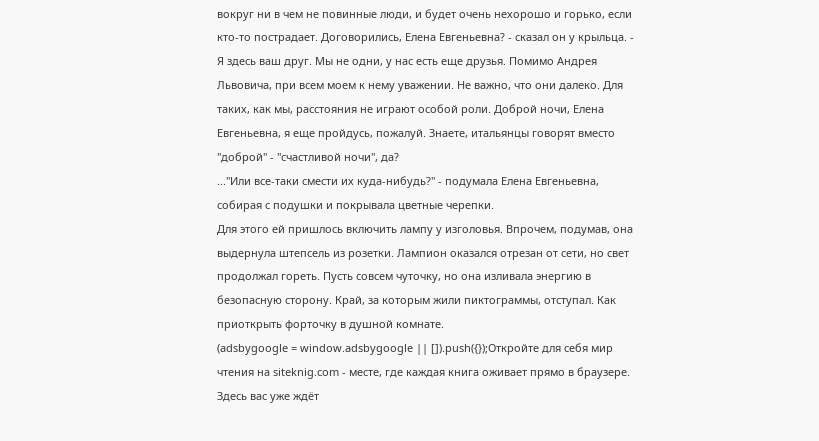вокруг ни в чем не повинные люди, и будет очень нехорошо и горько, если кто-то пострадает. Договорились, Елена Евгеньевна? - сказал он у крыльца. - Я здесь ваш друг. Мы не одни, у нас есть еще друзья. Помимо Андрея Львовича, при всем моем к нему уважении. Не важно, что они далеко. Для таких, как мы, расстояния не играют особой роли. Доброй ночи, Елена Евгеньевна, я еще пройдусь, пожалуй. Знаете, итальянцы говорят вместо "доброй" - "счастливой ночи", да?
..."Или все-таки смести их куда-нибудь?" - подумала Елена Евгеньевна, собирая с подушки и покрывала цветные черепки.
Для этого ей пришлось включить лампу у изголовья. Впрочем, подумав, она выдернула штепсель из розетки. Лампион оказался отрезан от сети, но свет продолжал гореть. Пусть совсем чуточку, но она изливала энергию в безопасную сторону. Край, за которым жили пиктограммы, отступал. Как приоткрыть форточку в душной комнате.
(adsbygoogle = window.adsbygoogle || []).push({});Откройте для себя мир чтения на siteknig.com - месте, где каждая книга оживает прямо в браузере. Здесь вас уже ждёт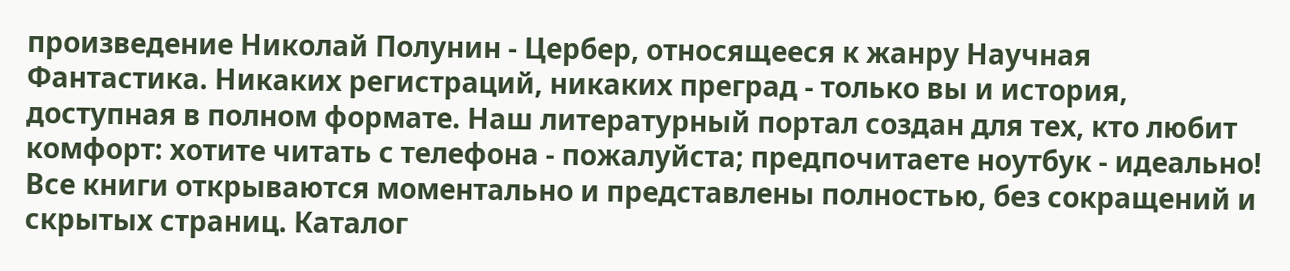произведение Николай Полунин - Цербер, относящееся к жанру Научная Фантастика. Никаких регистраций, никаких преград - только вы и история, доступная в полном формате. Наш литературный портал создан для тех, кто любит комфорт: хотите читать с телефона - пожалуйста; предпочитаете ноутбук - идеально! Все книги открываются моментально и представлены полностью, без сокращений и скрытых страниц. Каталог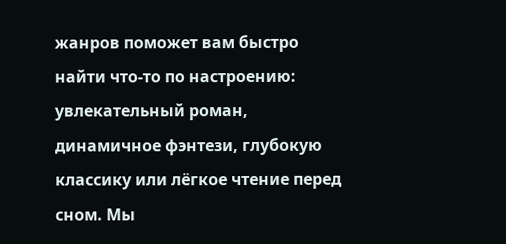жанров поможет вам быстро найти что-то по настроению: увлекательный роман, динамичное фэнтези, глубокую классику или лёгкое чтение перед сном. Мы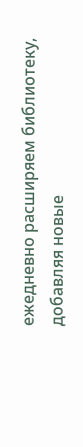ежедневно расширяем библиотеку, добавляя новые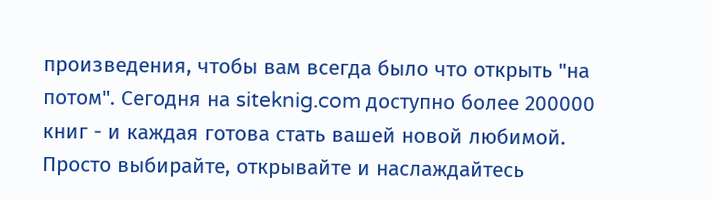произведения, чтобы вам всегда было что открыть "на потом". Сегодня на siteknig.com доступно более 200000 книг - и каждая готова стать вашей новой любимой. Просто выбирайте, открывайте и наслаждайтесь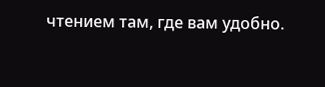чтением там, где вам удобно.